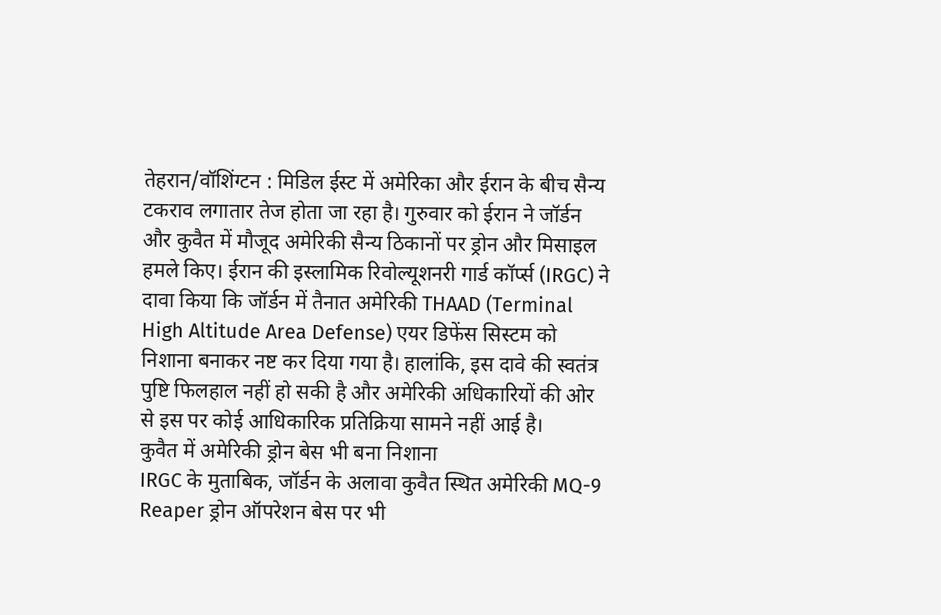तेहरान/वॉशिंग्टन : मिडिल ईस्ट में अमेरिका और ईरान के बीच सैन्य टकराव लगातार तेज होता जा रहा है। गुरुवार को ईरान ने जॉर्डन और कुवैत में मौजूद अमेरिकी सैन्य ठिकानों पर ड्रोन और मिसाइल हमले किए। ईरान की इस्लामिक रिवोल्यूशनरी गार्ड कॉर्प्स (IRGC) ने दावा किया कि जॉर्डन में तैनात अमेरिकी THAAD (Terminal High Altitude Area Defense) एयर डिफेंस सिस्टम को निशाना बनाकर नष्ट कर दिया गया है। हालांकि, इस दावे की स्वतंत्र पुष्टि फिलहाल नहीं हो सकी है और अमेरिकी अधिकारियों की ओर से इस पर कोई आधिकारिक प्रतिक्रिया सामने नहीं आई है।
कुवैत में अमेरिकी ड्रोन बेस भी बना निशाना
IRGC के मुताबिक, जॉर्डन के अलावा कुवैत स्थित अमेरिकी MQ-9 Reaper ड्रोन ऑपरेशन बेस पर भी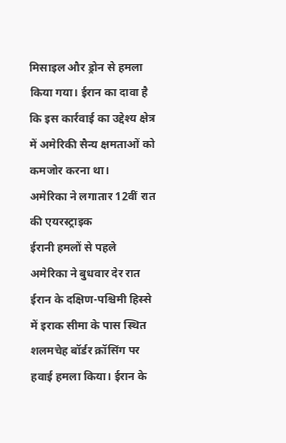मिसाइल और ड्रोन से हमला किया गया। ईरान का दावा है कि इस कार्रवाई का उद्देश्य क्षेत्र में अमेरिकी सैन्य क्षमताओं को कमजोर करना था।
अमेरिका ने लगातार 12वीं रात की एयरस्ट्राइक
ईरानी हमलों से पहले अमेरिका ने बुधवार देर रात ईरान के दक्षिण-पश्चिमी हिस्से में इराक सीमा के पास स्थित शलमचेह बॉर्डर क्रॉसिंग पर हवाई हमला किया। ईरान के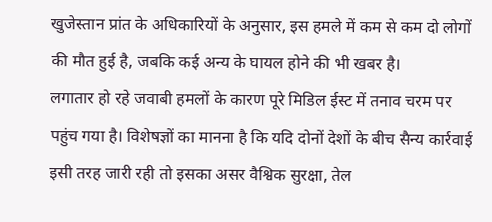खुजेस्तान प्रांत के अधिकारियों के अनुसार, इस हमले में कम से कम दो लोगों की मौत हुई है, जबकि कई अन्य के घायल होने की भी खबर है।
लगातार हो रहे जवाबी हमलों के कारण पूरे मिडिल ईस्ट में तनाव चरम पर पहुंच गया है। विशेषज्ञों का मानना है कि यदि दोनों देशों के बीच सैन्य कार्रवाई इसी तरह जारी रही तो इसका असर वैश्विक सुरक्षा, तेल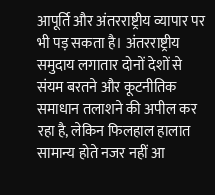आपूर्ति और अंतरराष्ट्रीय व्यापार पर भी पड़ सकता है। अंतरराष्ट्रीय समुदाय लगातार दोनों देशों से संयम बरतने और कूटनीतिक समाधान तलाशने की अपील कर रहा है, लेकिन फिलहाल हालात सामान्य होते नजर नहीं आ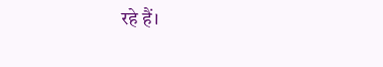रहे हैं।